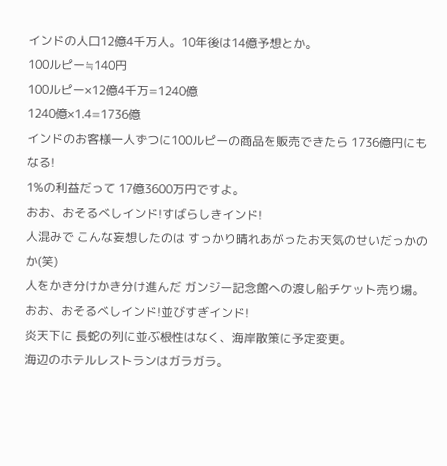インドの人口12億4千万人。10年後は14億予想とか。
100ルピー≒140円
100ルピー×12億4千万=1240億
1240億×1.4=1736億
インドのお客様一人ずつに100ルピーの商品を販売できたら 1736億円にもなる!
1%の利益だって 17億3600万円ですよ。
おお、おそるべしインド!すばらしきインド!
人混みで こんな妄想したのは すっかり晴れあがったお天気のせいだっかのか(笑)
人をかき分けかき分け進んだ ガンジー記念館への渡し船チケット売り場。
おお、おそるべしインド!並びすぎインド!
炎天下に 長蛇の列に並ぶ根性はなく、海岸散策に予定変更。
海辺のホテルレストランはガラガラ。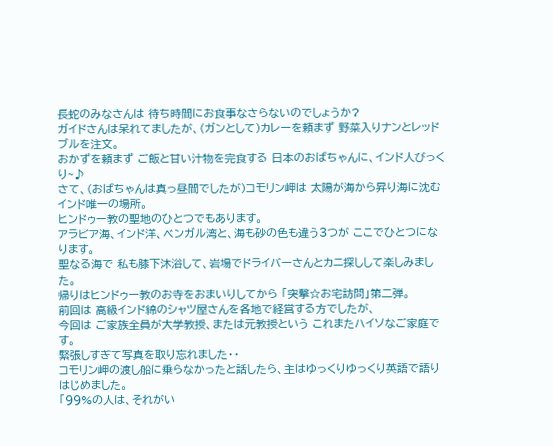長蛇のみなさんは 待ち時間にお食事なさらないのでしょうか?
ガイドさんは呆れてましたが、(ガンとして)カレーを頼まず 野菜入りナンとレッドブルを注文。
おかずを頼まず ご飯と甘い汁物を完食する 日本のおばちゃんに、インド人びっくり~♪
さて、(おばちゃんは真っ昼間でしたが)コモリン岬は 太陽が海から昇り海に沈む インド唯一の場所。
ヒンドゥー教の聖地のひとつでもあります。
アラビア海、インド洋、ベンガル湾と、海も砂の色も違う3つが ここでひとつになります。
聖なる海で 私も膝下沐浴して、岩場でドライバーさんとカニ探しして楽しみました。
帰りはヒンドゥー教のお寺をおまいりしてから 「突撃☆お宅訪問」第二弾。
前回は 高級インド綿のシャツ屋さんを各地で経営する方でしたが、
今回は ご家族全員が大学教授、または元教授という これまたハイソなご家庭です。
緊張しすぎて写真を取り忘れました・・
コモリン岬の渡し船に乗らなかったと話したら、主はゆっくりゆっくり英語で語りはじめました。
「99%の人は、それがい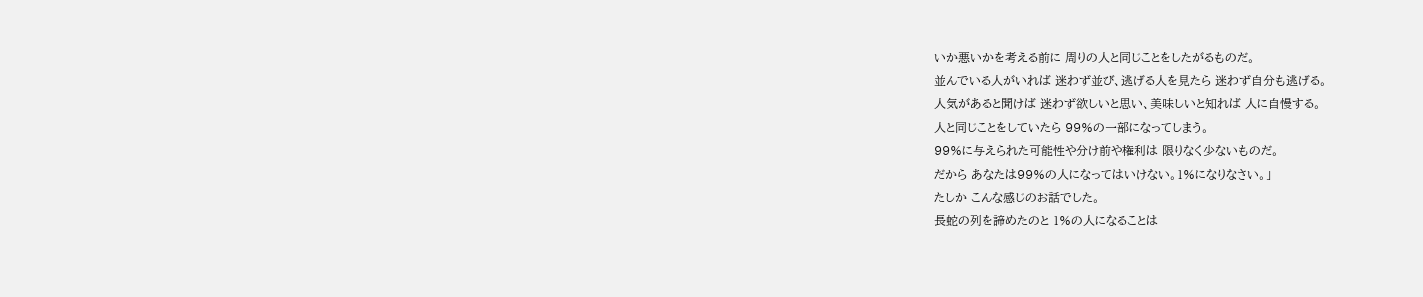いか悪いかを考える前に 周りの人と同じことをしたがるものだ。
並んでいる人がいれば 迷わず並び、逃げる人を見たら 迷わず自分も逃げる。
人気があると聞けば 迷わず欲しいと思い、美味しいと知れば 人に自慢する。
人と同じことをしていたら 99%の一部になってしまう。
99%に与えられた可能性や分け前や権利は 限りなく少ないものだ。
だから あなたは99%の人になってはいけない。1%になりなさい。」
たしか こんな感じのお話でした。
長蛇の列を諦めたのと 1%の人になることは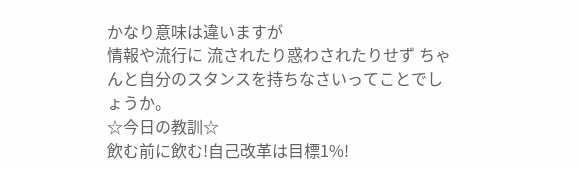かなり意味は違いますが
情報や流行に 流されたり惑わされたりせず ちゃんと自分のスタンスを持ちなさいってことでしょうか。
☆今日の教訓☆
飲む前に飲む!自己改革は目標1%!